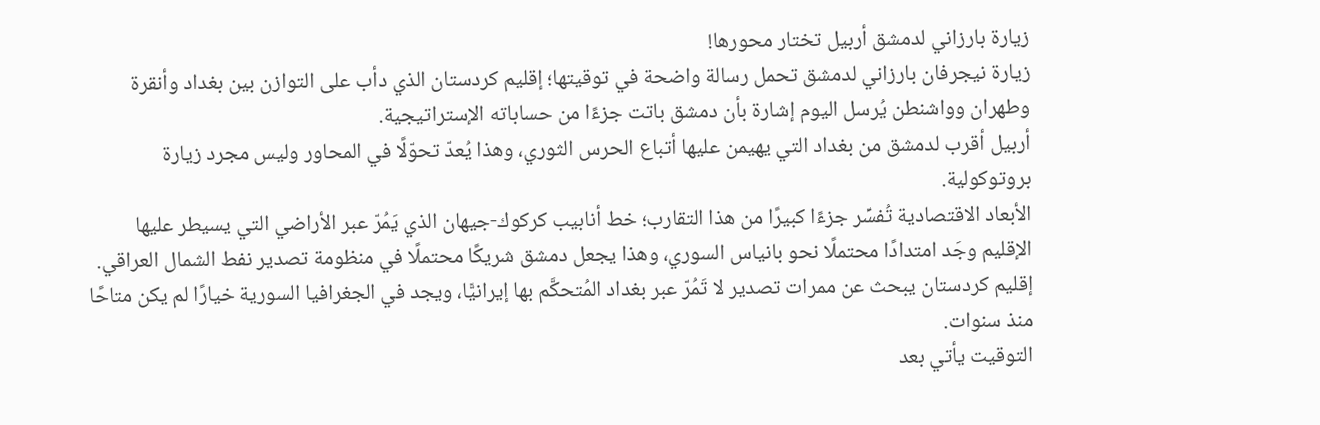زيارة بارزاني لدمشق أربيل تختار محورها!
زيارة نيجرفان بارزاني لدمشق تحمل رسالة واضحة في توقيتها؛ إقليم كردستان الذي دأب على التوازن بين بغداد وأنقرة وطهران وواشنطن يُرسل اليوم إشارة بأن دمشق باتت جزءًا من حساباته الإستراتيجية.
أربيل أقرب لدمشق من بغداد التي يهيمن عليها أتباع الحرس الثوري، وهذا يُعدّ تحوّلًا في المحاور وليس مجرد زيارة بروتوكولية.
الأبعاد الاقتصادية تُفسِّر جزءًا كبيرًا من هذا التقارب؛ خط أنابيب كركوك-جيهان الذي يَمُرّ عبر الأراضي التي يسيطر عليها الإقليم وجَد امتدادًا محتملًا نحو بانياس السوري، وهذا يجعل دمشق شريكًا محتملًا في منظومة تصدير نفط الشمال العراقي.
إقليم كردستان يبحث عن ممرات تصدير لا تَمُرّ عبر بغداد المُتحكَّم بها إيرانيًّا، ويجد في الجغرافيا السورية خيارًا لم يكن متاحًا منذ سنوات.
التوقيت يأتي بعد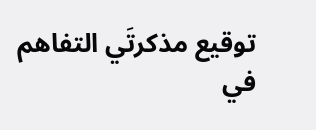توقيع مذكرتَي التفاهم في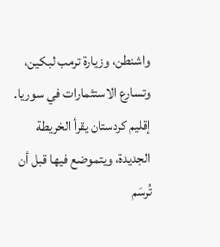واشنطن، وزيارة ترمب لبكين، وتسارع الاستثمارات في سوريا. إقليم كردستان يقرأ الخريطة الجديدة، ويتموضع فيها قبل أن تُرسَم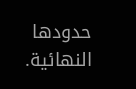حدودها النهائية.